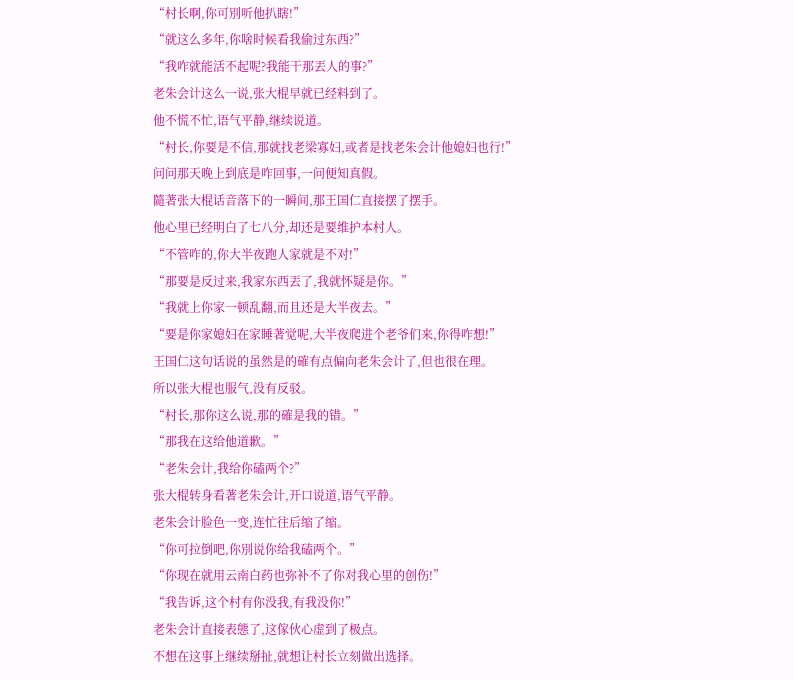“村长啊,你可別听他扒瞎!”
“就这么多年,你啥时候看我偷过东西?”
“我咋就能活不起呢?我能干那丟人的事?”
老朱会计这么一说,张大棍早就已经料到了。
他不慌不忙,语气平静,继续说道。
“村长,你要是不信,那就找老梁寡妇,或者是找老朱会计他媳妇也行!”
问问那天晚上到底是咋回事,一问便知真假。
隨著张大棍话音落下的一瞬间,那王国仁直接摆了摆手。
他心里已经明白了七八分,却还是要维护本村人。
“不管咋的,你大半夜跑人家就是不对!”
“那要是反过来,我家东西丟了,我就怀疑是你。”
“我就上你家一顿乱翻,而且还是大半夜去。”
“要是你家媳妇在家睡著觉呢,大半夜爬进个老爷们来,你得咋想!”
王国仁这句话说的虽然是的確有点偏向老朱会计了,但也很在理。
所以张大棍也服气,没有反驳。
“村长,那你这么说,那的確是我的错。”
“那我在这给他道歉。”
“老朱会计,我给你磕两个?”
张大棍转身看著老朱会计,开口说道,语气平静。
老朱会计脸色一变,连忙往后缩了缩。
“你可拉倒吧,你別说你给我磕两个。”
“你现在就用云南白药也弥补不了你对我心里的创伤!”
“我告诉,这个村有你没我,有我没你!”
老朱会计直接表態了,这傢伙心虚到了极点。
不想在这事上继续掰扯,就想让村长立刻做出选择。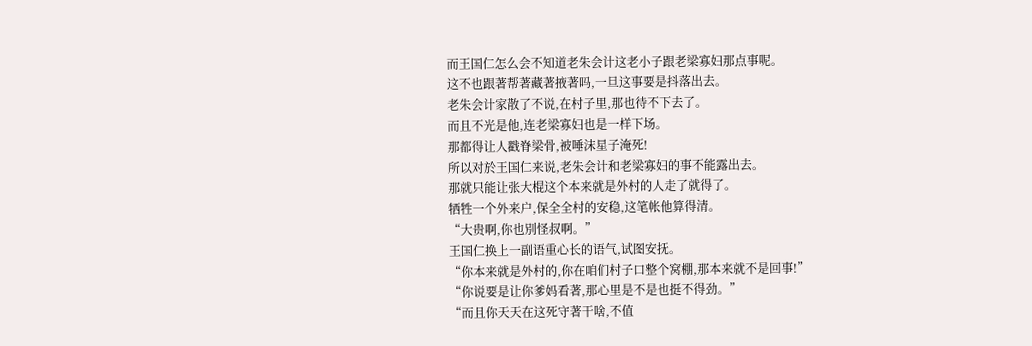而王国仁怎么会不知道老朱会计这老小子跟老梁寡妇那点事呢。
这不也跟著帮著藏著掖著吗,一旦这事要是抖落出去。
老朱会计家散了不说,在村子里,那也待不下去了。
而且不光是他,连老梁寡妇也是一样下场。
那都得让人戳脊梁骨,被唾沫星子淹死!
所以对於王国仁来说,老朱会计和老梁寡妇的事不能露出去。
那就只能让张大棍这个本来就是外村的人走了就得了。
牺牲一个外来户,保全全村的安稳,这笔帐他算得清。
“大贵啊,你也別怪叔啊。”
王国仁换上一副语重心长的语气,试图安抚。
“你本来就是外村的,你在咱们村子口整个窝棚,那本来就不是回事!”
“你说要是让你爹妈看著,那心里是不是也挺不得劲。”
“而且你天天在这死守著干啥,不值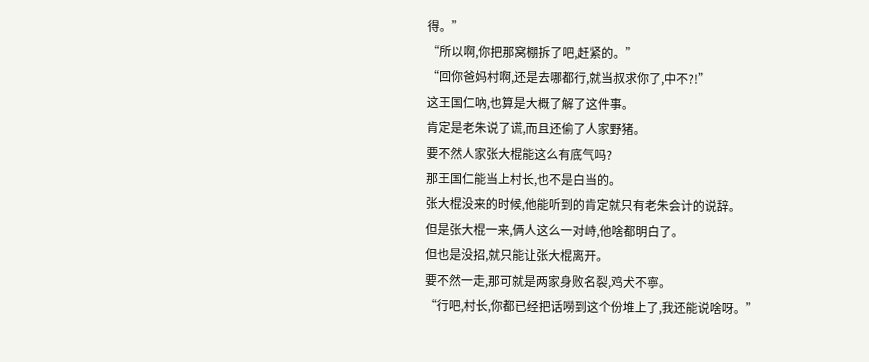得。”
“所以啊,你把那窝棚拆了吧,赶紧的。”
“回你爸妈村啊,还是去哪都行,就当叔求你了,中不?!”
这王国仁吶,也算是大概了解了这件事。
肯定是老朱说了谎,而且还偷了人家野猪。
要不然人家张大棍能这么有底气吗?
那王国仁能当上村长,也不是白当的。
张大棍没来的时候,他能听到的肯定就只有老朱会计的说辞。
但是张大棍一来,俩人这么一对峙,他啥都明白了。
但也是没招,就只能让张大棍离开。
要不然一走,那可就是两家身败名裂,鸡犬不寧。
“行吧,村长,你都已经把话嘮到这个份堆上了,我还能说啥呀。”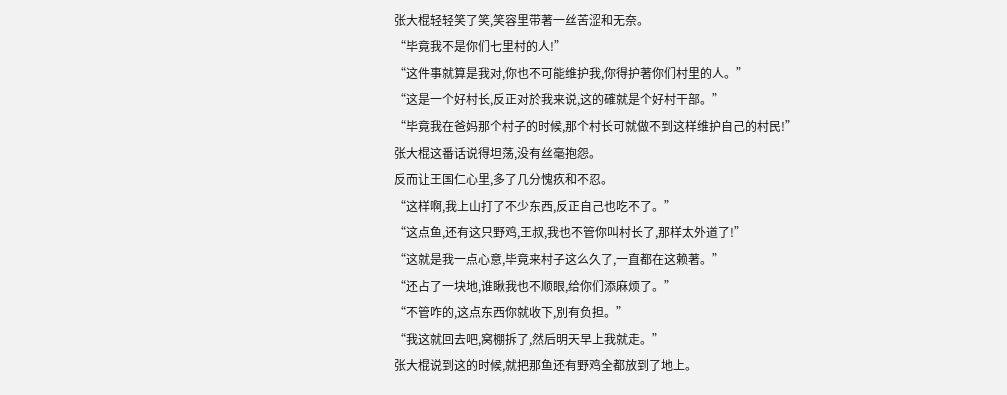张大棍轻轻笑了笑,笑容里带著一丝苦涩和无奈。
“毕竟我不是你们七里村的人!”
“这件事就算是我对,你也不可能维护我,你得护著你们村里的人。”
“这是一个好村长,反正对於我来说,这的確就是个好村干部。”
“毕竟我在爸妈那个村子的时候,那个村长可就做不到这样维护自己的村民!”
张大棍这番话说得坦荡,没有丝毫抱怨。
反而让王国仁心里,多了几分愧疚和不忍。
“这样啊,我上山打了不少东西,反正自己也吃不了。”
“这点鱼,还有这只野鸡,王叔,我也不管你叫村长了,那样太外道了!”
“这就是我一点心意,毕竟来村子这么久了,一直都在这赖著。”
“还占了一块地,谁瞅我也不顺眼,给你们添麻烦了。”
“不管咋的,这点东西你就收下,別有负担。”
“我这就回去吧,窝棚拆了,然后明天早上我就走。”
张大棍说到这的时候,就把那鱼还有野鸡全都放到了地上。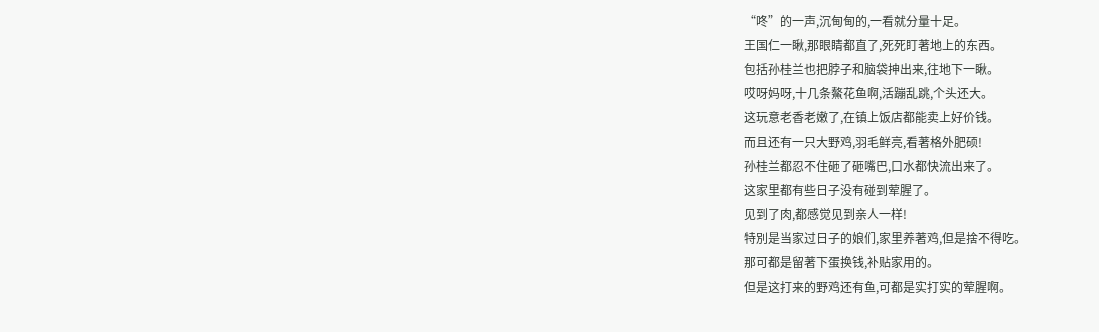“咚”的一声,沉甸甸的,一看就分量十足。
王国仁一瞅,那眼睛都直了,死死盯著地上的东西。
包括孙桂兰也把脖子和脑袋抻出来,往地下一瞅。
哎呀妈呀,十几条鰲花鱼啊,活蹦乱跳,个头还大。
这玩意老香老嫩了,在镇上饭店都能卖上好价钱。
而且还有一只大野鸡,羽毛鲜亮,看著格外肥硕!
孙桂兰都忍不住砸了砸嘴巴,口水都快流出来了。
这家里都有些日子没有碰到荤腥了。
见到了肉,都感觉见到亲人一样!
特別是当家过日子的娘们,家里养著鸡,但是捨不得吃。
那可都是留著下蛋换钱,补贴家用的。
但是这打来的野鸡还有鱼,可都是实打实的荤腥啊。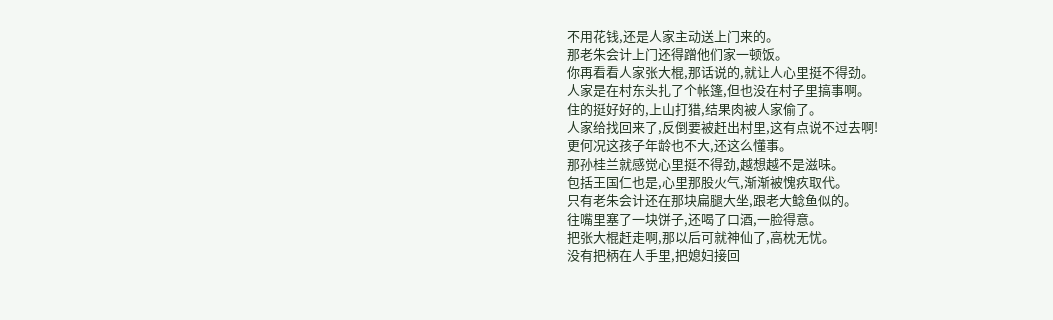不用花钱,还是人家主动送上门来的。
那老朱会计上门还得蹭他们家一顿饭。
你再看看人家张大棍,那话说的,就让人心里挺不得劲。
人家是在村东头扎了个帐篷,但也没在村子里搞事啊。
住的挺好好的,上山打猎,结果肉被人家偷了。
人家给找回来了,反倒要被赶出村里,这有点说不过去啊!
更何况这孩子年龄也不大,还这么懂事。
那孙桂兰就感觉心里挺不得劲,越想越不是滋味。
包括王国仁也是,心里那股火气,渐渐被愧疚取代。
只有老朱会计还在那块扁腿大坐,跟老大鲶鱼似的。
往嘴里塞了一块饼子,还喝了口酒,一脸得意。
把张大棍赶走啊,那以后可就神仙了,高枕无忧。
没有把柄在人手里,把媳妇接回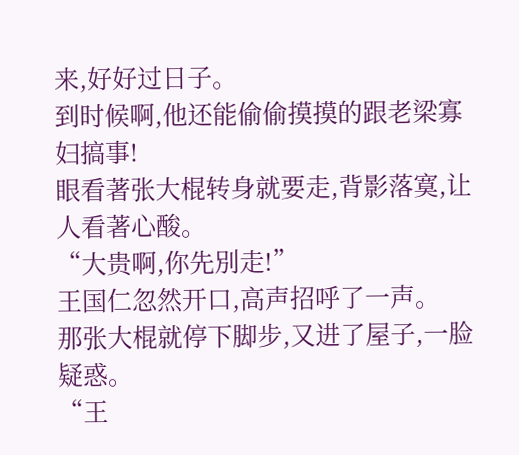来,好好过日子。
到时候啊,他还能偷偷摸摸的跟老梁寡妇搞事!
眼看著张大棍转身就要走,背影落寞,让人看著心酸。
“大贵啊,你先別走!”
王国仁忽然开口,高声招呼了一声。
那张大棍就停下脚步,又进了屋子,一脸疑惑。
“王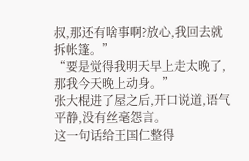叔,那还有啥事啊?放心,我回去就拆帐篷。”
“要是觉得我明天早上走太晚了,那我今天晚上动身。”
张大棍进了屋之后,开口说道,语气平静,没有丝毫怨言。
这一句话给王国仁整得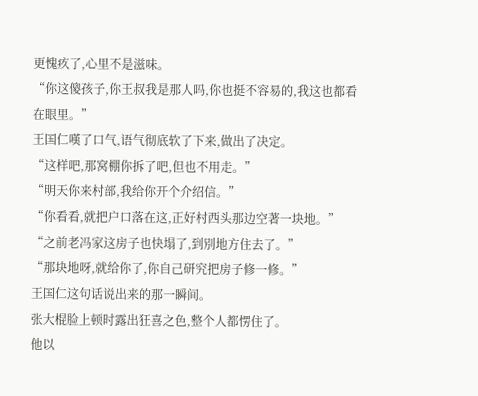更愧疚了,心里不是滋味。
“你这傻孩子,你王叔我是那人吗,你也挺不容易的,我这也都看在眼里。”
王国仁嘆了口气,语气彻底软了下来,做出了决定。
“这样吧,那窝棚你拆了吧,但也不用走。”
“明天你来村部,我给你开个介绍信。”
“你看看,就把户口落在这,正好村西头那边空著一块地。”
“之前老冯家这房子也快塌了,到別地方住去了。”
“那块地呀,就给你了,你自己研究把房子修一修。”
王国仁这句话说出来的那一瞬间。
张大棍脸上顿时露出狂喜之色,整个人都愣住了。
他以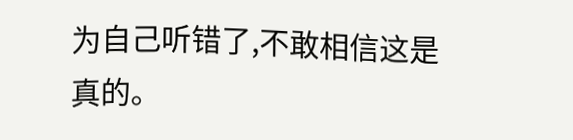为自己听错了,不敢相信这是真的。